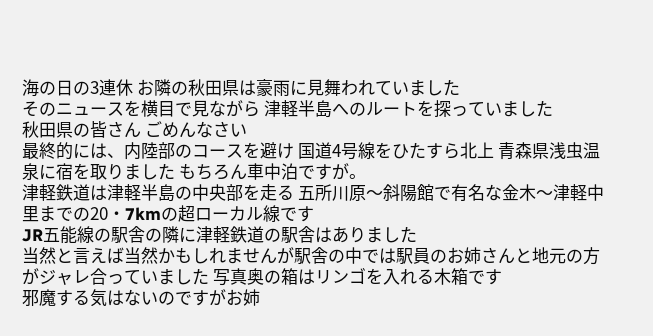海の日の3連休 お隣の秋田県は豪雨に見舞われていました
そのニュースを横目で見ながら 津軽半島へのルートを探っていました
秋田県の皆さん ごめんなさい
最終的には、内陸部のコースを避け 国道4号線をひたすら北上 青森県浅虫温泉に宿を取りました もちろん車中泊ですが。
津軽鉄道は津軽半島の中央部を走る 五所川原〜斜陽館で有名な金木〜津軽中里までの20・7kmの超ローカル線です
JR五能線の駅舎の隣に津軽鉄道の駅舎はありました
当然と言えば当然かもしれませんが駅舎の中では駅員のお姉さんと地元の方がジャレ合っていました 写真奥の箱はリンゴを入れる木箱です
邪魔する気はないのですがお姉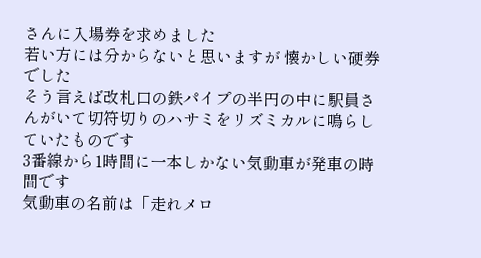さんに入場券を求めました
若い方には分からないと思いますが 懐かしい硬券でした
そう言えば改札口の鉄パイプの半円の中に駅員さんがいて切符切りのハサミをリズミカルに鳴らしていたものです
3番線から1時間に一本しかない気動車が発車の時間です
気動車の名前は「走れメロ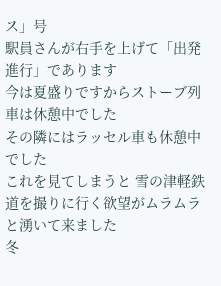ス」号
駅員さんが右手を上げて「出発進行」であります
今は夏盛りですからストーブ列車は休憩中でした
その隣にはラッセル車も休憩中でした
これを見てしまうと 雪の津軽鉄道を撮りに行く欲望がムラムラと湧いて来ました
冬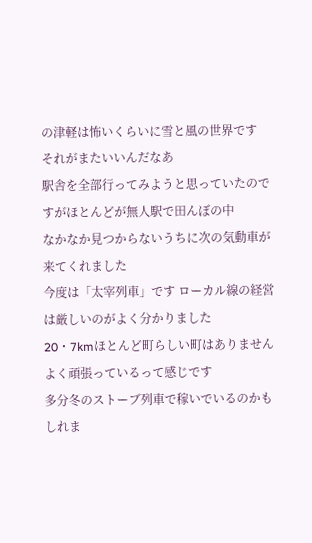の津軽は怖いくらいに雪と風の世界です
それがまたいいんだなあ
駅舎を全部行ってみようと思っていたのですがほとんどが無人駅で田んぼの中
なかなか見つからないうちに次の気動車が来てくれました
今度は「太宰列車」です ローカル線の経営は厳しいのがよく分かりました
20・7kmほとんど町らしい町はありません よく頑張っているって感じです
多分冬のストーブ列車で稼いでいるのかもしれま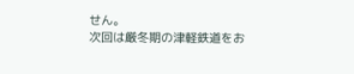せん。
次回は厳冬期の津軽鉄道をお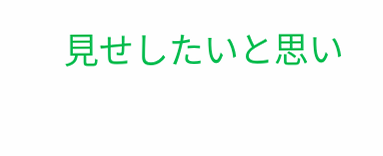見せしたいと思い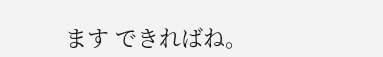ます できればね。